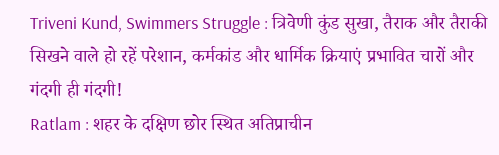Triveni Kund, Swimmers Struggle : त्रिवेणी कुंड सुखा, तैराक और तैराकी सिखने वाले हो रहें परेशान, कर्मकांड और धार्मिक क्रियाएं प्रभावित चारों और गंदगी ही गंदगी!
Ratlam : शहर के दक्षिण छोर स्थित अतिप्राचीन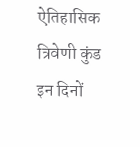ऐतिहासिक त्रिवेणी कुंड इन दिनों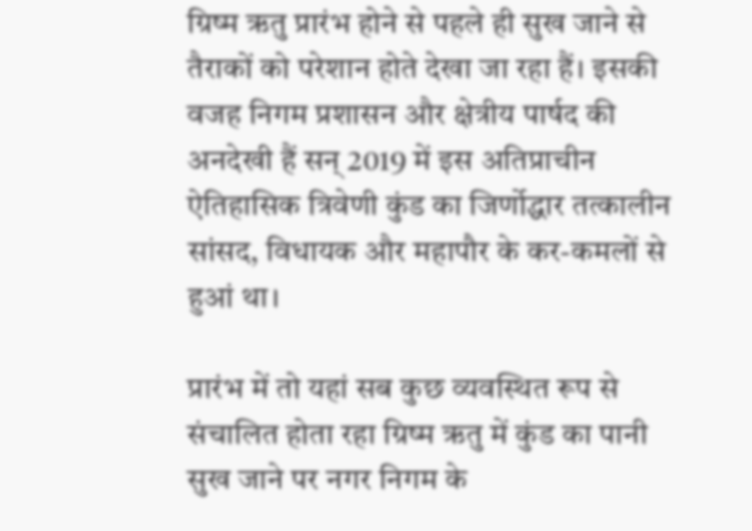ग्रिष्म ऋतु प्रारंभ होने से पहले ही सुख जाने से तैराकों को परेशान होते देखा जा रहा हैं। इसकी वजह निगम प्रशासन और क्षेत्रीय पार्षद की अनदेखी हैं सन् 2019 में इस अतिप्राचीन ऐतिहासिक त्रिवेणी कुंड का जिर्णोद्धार तत्कालीन सांसद, विधायक और महापौर के कर-कमलों से हुआं था।

प्रारंभ में तो यहां सब कुछ व्यवस्थित रूप से संचालित होता रहा ग्रिष्म ऋतु में कुंड का पानी सुख जाने पर नगर निगम के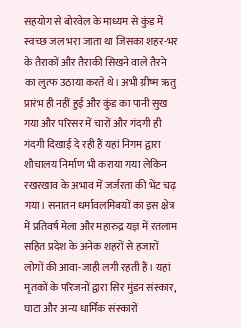सहयोग से बोरवेल के माध्यम से कुंड में स्वच्छ जल भरा जाता था जिसका शहर-भर के तैराकों और तैराकी सिखने वाले तैरने का लुत्फ उठाया करते थे। अभी ग्रीष्म ऋतु प्रारंभ ही नहीं हुई और कुंड का पानी सुख गया और परिसर में चारों और गंदगी ही गंदगी दिखाई दे रही हैं यहां निगम द्वारा शौचालय निर्माण भी कराया गया लेकिन रखरखाव के अभाव में जर्जरता की भेंट चढ़ गया। सनातन धर्मावलमिबयों का इस क्षेत्र में प्रतिवर्ष मेला और महारुद्र यज्ञ में रतलाम सहित प्रदेश के अनेक शहरों से हजारों लोगों की आवा-जाही लगी रहती हैं। यहां मृतकों के परिजनों द्वारा सिर मुंडन संस्कार, घाटा और अन्य धार्मिक संस्कारों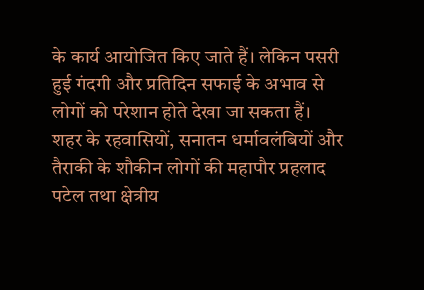के कार्य आयोजित किए जाते हैं। लेकिन पसरी हुई गंदगी और प्रतिदिन सफाई के अभाव से लोगों को परेशान होते देखा जा सकता हैं।
शहर के रहवासियों, सनातन धर्मावलंबियों और तैराकी के शौकीन लोगों की महापौर प्रहलाद पटेल तथा क्षेत्रीय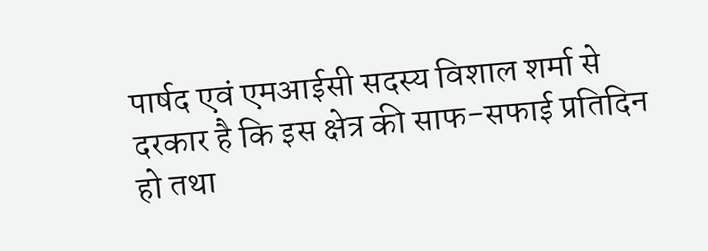पार्षद एवं एमआईसी सदस्य विशाल शर्मा से दरकार है कि इस क्षेत्र की साफ-सफाई प्रतिदिन हो तथा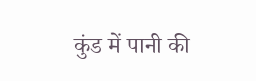कुंड में पानी की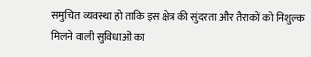समुचित व्यवस्था हो ताकि इस क्षेत्र की सुंदरता और तैराकों को निशुल्क मिलने वाली सुविधाओं का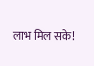लाभ मिल सके!